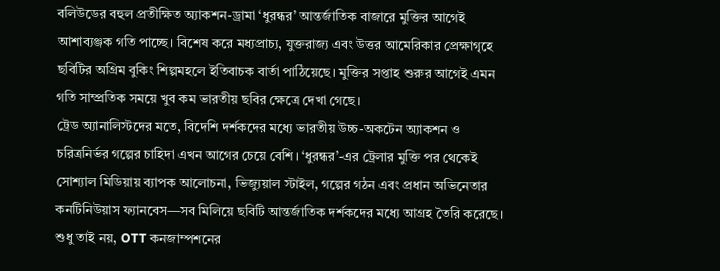বলিউডের বহুল প্রতীক্ষিত অ্যাকশন-ড্রামা ‘ধুরন্ধর’ আন্তর্জাতিক বাজারে মুক্তির আগেই আশাব্যঞ্জক গতি পাচ্ছে। বিশেষ করে মধ্যপ্রাচ্য, যুক্তরাজ্য এবং উত্তর আমেরিকার প্রেক্ষাগৃহে ছবিটির অগ্রিম বুকিং শিল্পমহলে ইতিবাচক বার্তা পাঠিয়েছে। মুক্তির সপ্তাহ শুরুর আগেই এমন গতি সাম্প্রতিক সময়ে খুব কম ভারতীয় ছবির ক্ষেত্রে দেখা গেছে।
ট্রেড অ্যানালিস্টদের মতে, বিদেশি দর্শকদের মধ্যে ভারতীয় উচ্চ-অকটেন অ্যাকশন ও চরিত্রনির্ভর গল্পের চাহিদা এখন আগের চেয়ে বেশি। ‘ধুরন্ধর’-এর ট্রেলার মুক্তি পর থেকেই সোশ্যাল মিডিয়ায় ব্যাপক আলোচনা, ভিজ্যুয়াল স্টাইল, গল্পের গঠন এবং প্রধান অভিনেতার কনটিনিউয়াস ফ্যানবেস—সব মিলিয়ে ছবিটি আন্তর্জাতিক দর্শকদের মধ্যে আগ্রহ তৈরি করেছে।
শুধু তাই নয়, OTT কনজাম্পশনের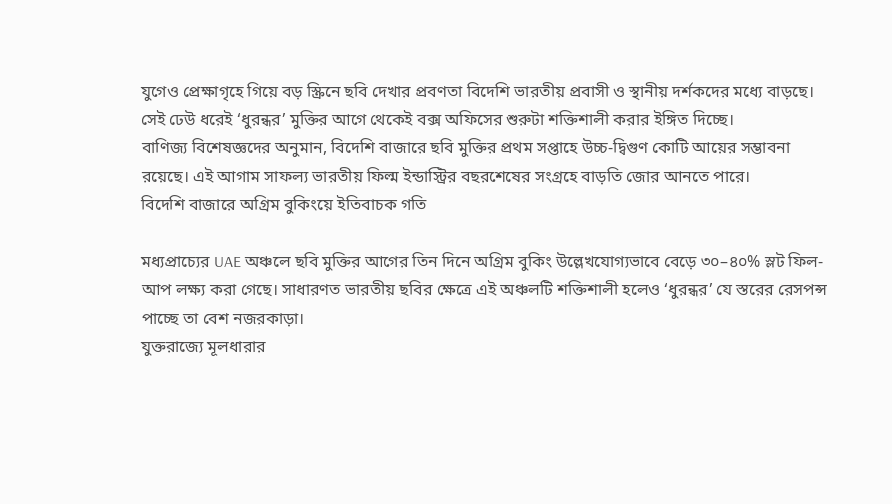যুগেও প্রেক্ষাগৃহে গিয়ে বড় স্ক্রিনে ছবি দেখার প্রবণতা বিদেশি ভারতীয় প্রবাসী ও স্থানীয় দর্শকদের মধ্যে বাড়ছে। সেই ঢেউ ধরেই ‘ধুরন্ধর’ মুক্তির আগে থেকেই বক্স অফিসের শুরুটা শক্তিশালী করার ইঙ্গিত দিচ্ছে।
বাণিজ্য বিশেষজ্ঞদের অনুমান, বিদেশি বাজারে ছবি মুক্তির প্রথম সপ্তাহে উচ্চ-দ্বিগুণ কোটি আয়ের সম্ভাবনা রয়েছে। এই আগাম সাফল্য ভারতীয় ফিল্ম ইন্ডাস্ট্রির বছরশেষের সংগ্রহে বাড়তি জোর আনতে পারে।
বিদেশি বাজারে অগ্রিম বুকিংয়ে ইতিবাচক গতি

মধ্যপ্রাচ্যের UAE অঞ্চলে ছবি মুক্তির আগের তিন দিনে অগ্রিম বুকিং উল্লেখযোগ্যভাবে বেড়ে ৩০–৪০% স্লট ফিল-আপ লক্ষ্য করা গেছে। সাধারণত ভারতীয় ছবির ক্ষেত্রে এই অঞ্চলটি শক্তিশালী হলেও ‘ধুরন্ধর’ যে স্তরের রেসপন্স পাচ্ছে তা বেশ নজরকাড়া।
যুক্তরাজ্যে মূলধারার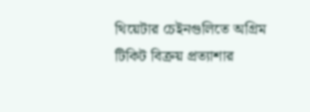থিয়েটার চেইনগুলিতে অগ্রিম টিকিট বিক্রয় প্রত্যাশার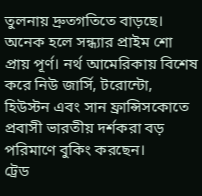তুলনায় দ্রুতগতিতে বাড়ছে। অনেক হলে সন্ধ্যার প্রাইম শো প্রায় পূর্ণ। নর্থ আমেরিকায় বিশেষ করে নিউ জার্সি, টরোন্টো, হিউস্টন এবং সান ফ্রান্সিসকোতে প্রবাসী ভারতীয় দর্শকরা বড় পরিমাণে বুকিং করছেন।
ট্রেড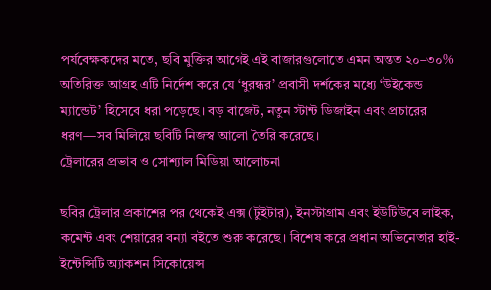পর্যবেক্ষকদের মতে, ছবি মুক্তির আগেই এই বাজারগুলোতে এমন অন্তত ২০–৩০% অতিরিক্ত আগ্রহ এটি নির্দেশ করে যে ‘ধুরন্ধর’ প্রবাসী দর্শকের মধ্যে ‘উইকেন্ড ম্যান্ডেট’ হিসেবে ধরা পড়েছে। বড় বাজেট, নতুন স্টান্ট ডিজাইন এবং প্রচারের ধরণ—সব মিলিয়ে ছবিটি নিজস্ব আলো তৈরি করেছে।
ট্রেলারের প্রভাব ও সোশ্যাল মিডিয়া আলোচনা

ছবির ট্রেলার প্রকাশের পর থেকেই এক্স (টুইটার), ইনস্টাগ্রাম এবং ইউটিউবে লাইক, কমেন্ট এবং শেয়ারের বন্যা বইতে শুরু করেছে। বিশেষ করে প্রধান অভিনেতার হাই-ইন্টেন্সিটি অ্যাকশন সিকোয়েন্স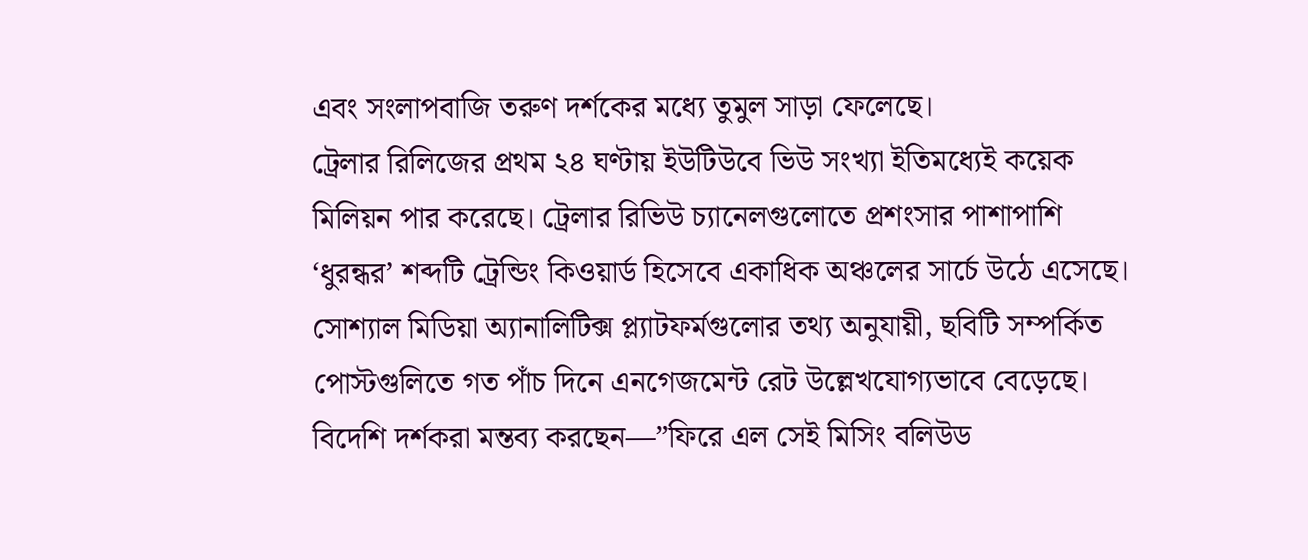এবং সংলাপবাজি তরুণ দর্শকের মধ্যে তুমুল সাড়া ফেলেছে।
ট্রেলার রিলিজের প্রথম ২৪ ঘণ্টায় ইউটিউবে ভিউ সংখ্যা ইতিমধ্যেই কয়েক মিলিয়ন পার করেছে। ট্রেলার রিভিউ চ্যানেলগুলোতে প্রশংসার পাশাপাশি ‘ধুরন্ধর’ শব্দটি ট্রেন্ডিং কিওয়ার্ড হিসেবে একাধিক অঞ্চলের সার্চে উঠে এসেছে।
সোশ্যাল মিডিয়া অ্যানালিটিক্স প্ল্যাটফর্মগুলোর তথ্য অনুযায়ী, ছবিটি সম্পর্কিত পোস্টগুলিতে গত পাঁচ দিনে এনগেজমেন্ট রেট উল্লেখযোগ্যভাবে বেড়েছে। বিদেশি দর্শকরা মন্তব্য করছেন—”ফিরে এল সেই মিসিং বলিউড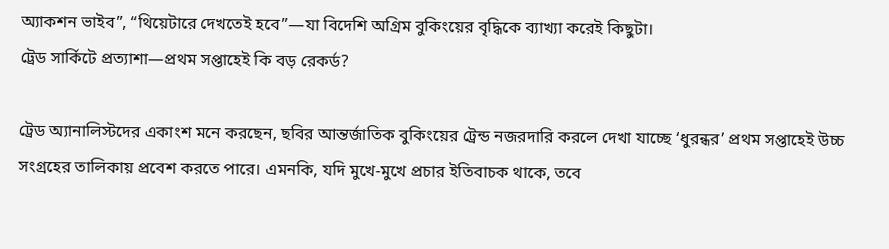অ্যাকশন ভাইব”, “থিয়েটারে দেখতেই হবে”—যা বিদেশি অগ্রিম বুকিংয়ের বৃদ্ধিকে ব্যাখ্যা করেই কিছুটা।
ট্রেড সার্কিটে প্রত্যাশা—প্রথম সপ্তাহেই কি বড় রেকর্ড?

ট্রেড অ্যানালিস্টদের একাংশ মনে করছেন, ছবির আন্তর্জাতিক বুকিংয়ের ট্রেন্ড নজরদারি করলে দেখা যাচ্ছে ‘ধুরন্ধর’ প্রথম সপ্তাহেই উচ্চ সংগ্রহের তালিকায় প্রবেশ করতে পারে। এমনকি, যদি মুখে-মুখে প্রচার ইতিবাচক থাকে, তবে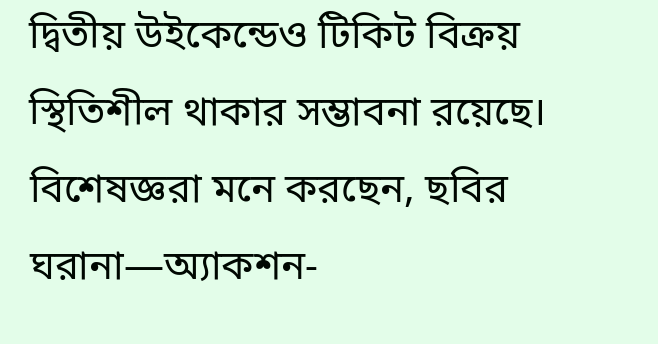দ্বিতীয় উইকেন্ডেও টিকিট বিক্রয় স্থিতিশীল থাকার সম্ভাবনা রয়েছে।
বিশেষজ্ঞরা মনে করছেন, ছবির ঘরানা—অ্যাকশন-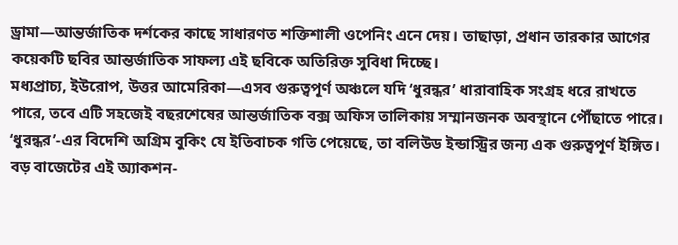ড্রামা—আন্তর্জাতিক দর্শকের কাছে সাধারণত শক্তিশালী ওপেনিং এনে দেয়। তাছাড়া, প্রধান তারকার আগের কয়েকটি ছবির আন্তর্জাতিক সাফল্য এই ছবিকে অতিরিক্ত সুবিধা দিচ্ছে।
মধ্যপ্রাচ্য, ইউরোপ, উত্তর আমেরিকা—এসব গুরুত্বপূর্ণ অঞ্চলে যদি ‘ধুরন্ধর’ ধারাবাহিক সংগ্রহ ধরে রাখতে পারে, তবে এটি সহজেই বছরশেষের আন্তর্জাতিক বক্স অফিস তালিকায় সম্মানজনক অবস্থানে পৌঁছাতে পারে।
‘ধুরন্ধর’-এর বিদেশি অগ্রিম বুকিং যে ইতিবাচক গতি পেয়েছে, তা বলিউড ইন্ডাস্ট্রির জন্য এক গুরুত্বপূর্ণ ইঙ্গিত। বড় বাজেটের এই অ্যাকশন-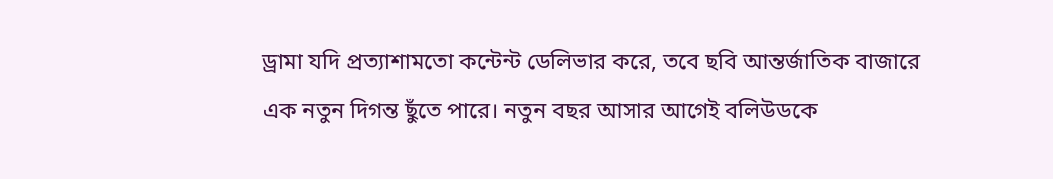ড্রামা যদি প্রত্যাশামতো কন্টেন্ট ডেলিভার করে, তবে ছবি আন্তর্জাতিক বাজারে এক নতুন দিগন্ত ছুঁতে পারে। নতুন বছর আসার আগেই বলিউডকে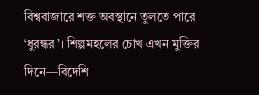বিশ্ববাজারে শক্ত অবস্থানে তুলতে পারে ‘ধুরন্ধর’। শিল্পমহলের চোখ এখন মুক্তির দিনে—বিদেশি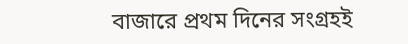বাজারে প্রথম দিনের সংগ্রহই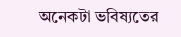অনেকটা ভবিষ্যতের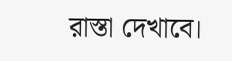রাস্তা দেখাবে।